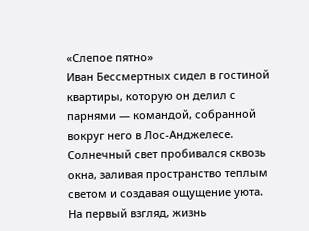«Слепое пятно»
Иван Бессмертных сидел в гостиной квартиры, которую он делил с парнями — командой, собранной вокруг него в Лос-Анджелесе. Солнечный свет пробивался сквозь окна, заливая пространство теплым светом и создавая ощущение уюта. На первый взгляд, жизнь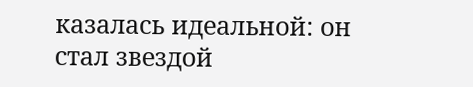казалась идеальной: он стал звездой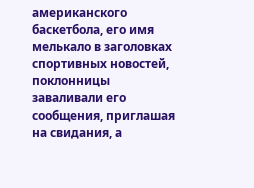американского баскетбола, его имя мелькало в заголовках спортивных новостей, поклонницы заваливали его сообщения, приглашая на свидания, а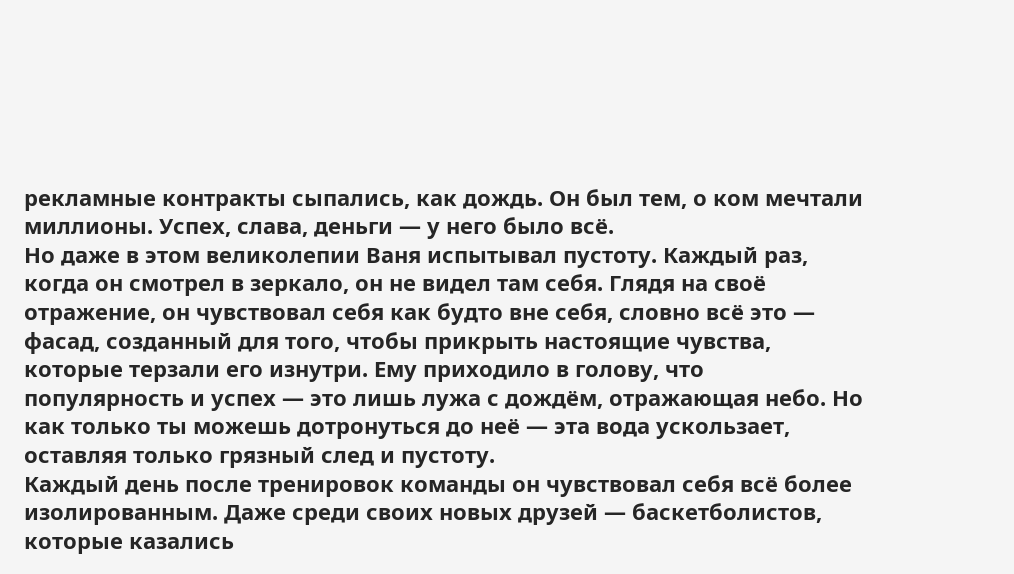рекламные контракты сыпались, как дождь. Он был тем, о ком мечтали миллионы. Успех, слава, деньги — у него было всё.
Но даже в этом великолепии Ваня испытывал пустоту. Каждый раз, когда он смотрел в зеркало, он не видел там себя. Глядя на своё отражение, он чувствовал себя как будто вне себя, словно всё это — фасад, созданный для того, чтобы прикрыть настоящие чувства, которые терзали его изнутри. Ему приходило в голову, что популярность и успех — это лишь лужа с дождём, отражающая небо. Но как только ты можешь дотронуться до неё — эта вода ускользает, оставляя только грязный след и пустоту.
Каждый день после тренировок команды он чувствовал себя всё более изолированным. Даже среди своих новых друзей — баскетболистов, которые казались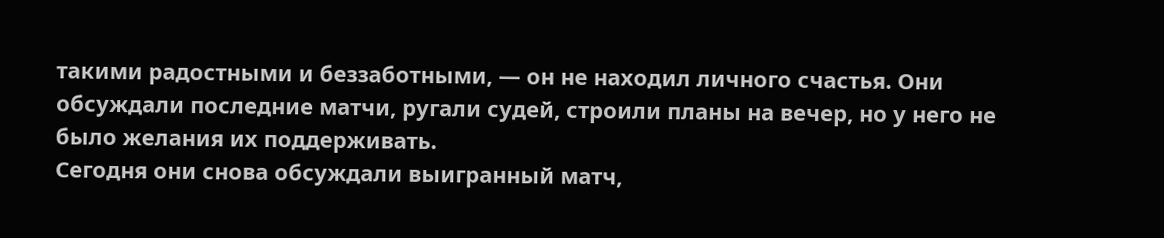такими радостными и беззаботными, — он не находил личного счастья. Они обсуждали последние матчи, ругали судей, строили планы на вечер, но у него не было желания их поддерживать.
Сегодня они снова обсуждали выигранный матч,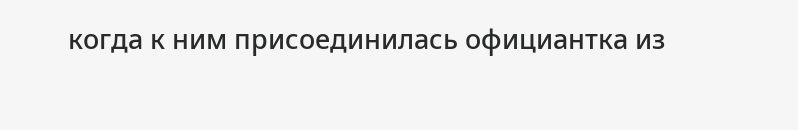когда к ним присоединилась официантка из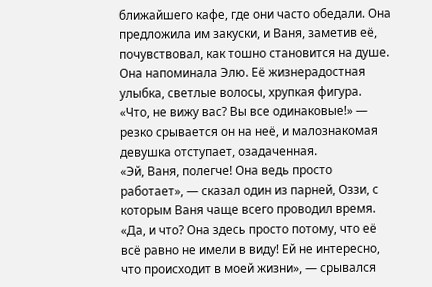ближайшего кафе, где они часто обедали. Она предложила им закуски, и Ваня, заметив её, почувствовал, как тошно становится на душе. Она напоминала Элю. Её жизнерадостная улыбка, светлые волосы, хрупкая фигура.
«Что, не вижу вас? Вы все одинаковые!» — резко срывается он на неё, и малознакомая девушка отступает, озадаченная.
«Эй, Ваня, полегче! Она ведь просто работает», — сказал один из парней, Оззи, с которым Ваня чаще всего проводил время.
«Да, и что? Она здесь просто потому, что её всё равно не имели в виду! Ей не интересно, что происходит в моей жизни», — срывался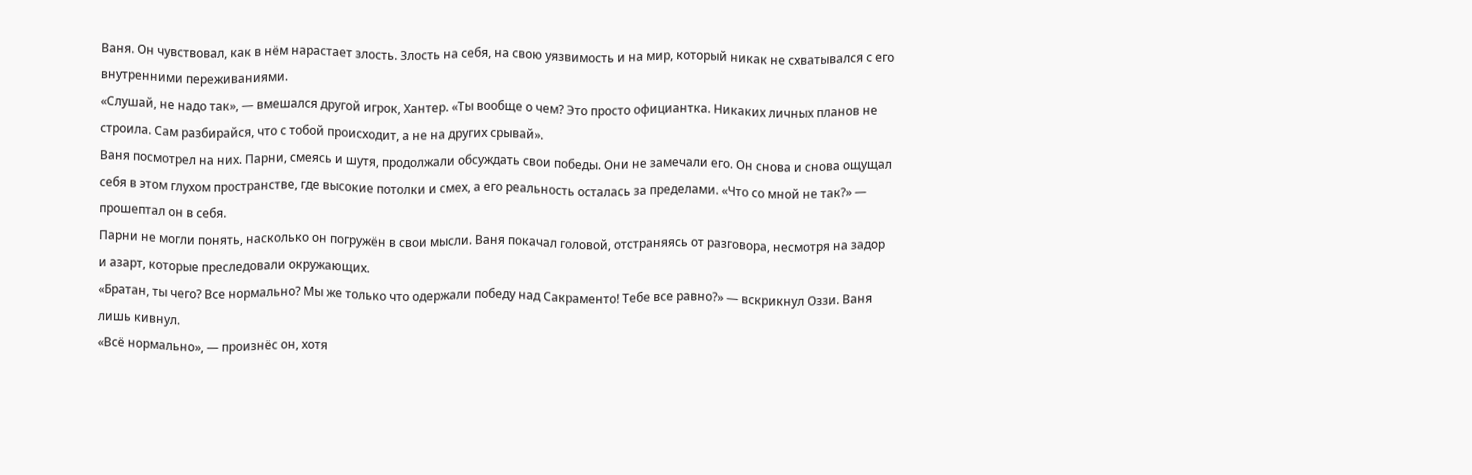Ваня. Он чувствовал, как в нём нарастает злость. Злость на себя, на свою уязвимость и на мир, который никак не схватывался с его внутренними переживаниями.
«Слушай, не надо так», — вмешался другой игрок, Хантер. «Ты вообще о чем? Это просто официантка. Никаких личных планов не строила. Сам разбирайся, что с тобой происходит, а не на других срывай».
Ваня посмотрел на них. Парни, смеясь и шутя, продолжали обсуждать свои победы. Они не замечали его. Он снова и снова ощущал себя в этом глухом пространстве, где высокие потолки и смех, а его реальность осталась за пределами. «Что со мной не так?» — прошептал он в себя.
Парни не могли понять, насколько он погружён в свои мысли. Ваня покачал головой, отстраняясь от разговора, несмотря на задор и азарт, которые преследовали окружающих.
«Братан, ты чего? Все нормально? Мы же только что одержали победу над Сакраменто! Тебе все равно?» — вскрикнул Оззи. Ваня лишь кивнул.
«Всё нормально», — произнёс он, хотя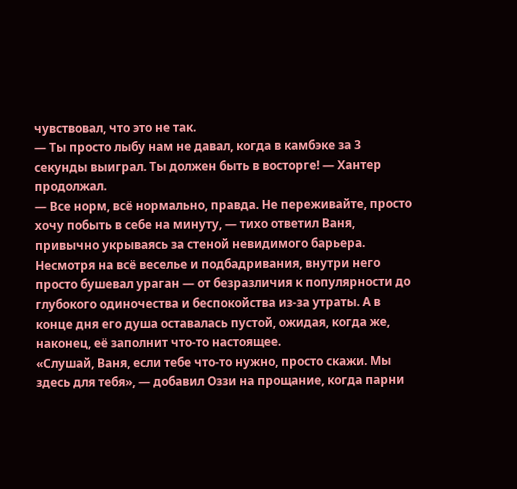чувствовал, что это не так.
— Ты просто лыбу нам не давал, когда в камбэке за 3 секунды выиграл. Ты должен быть в восторге! — Хантер продолжал.
— Все норм, всё нормально, правда. Не переживайте, просто хочу побыть в себе на минуту, — тихо ответил Ваня, привычно укрываясь за стеной невидимого барьера.
Несмотря на всё веселье и подбадривания, внутри него просто бушевал ураган — от безразличия к популярности до глубокого одиночества и беспокойства из-за утраты. А в конце дня его душа оставалась пустой, ожидая, когда же, наконец, её заполнит что-то настоящее.
«Слушай, Ваня, если тебе что-то нужно, просто скажи. Мы здесь для тебя», — добавил Оззи на прощание, когда парни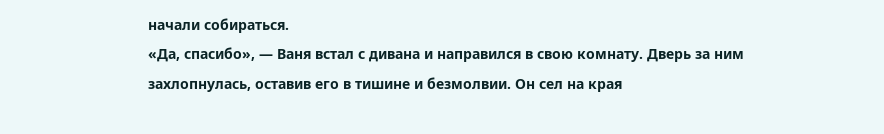начали собираться.
«Да, спасибо», — Ваня встал с дивана и направился в свою комнату. Дверь за ним захлопнулась, оставив его в тишине и безмолвии. Он сел на края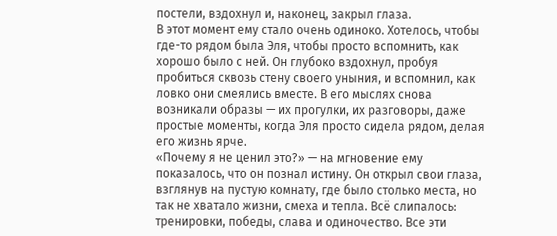постели, вздохнул и, наконец, закрыл глаза.
В этот момент ему стало очень одиноко. Хотелось, чтобы где-то рядом была Эля, чтобы просто вспомнить, как хорошо было с ней. Он глубоко вздохнул, пробуя пробиться сквозь стену своего уныния, и вспомнил, как ловко они смеялись вместе. В его мыслях снова возникали образы — их прогулки, их разговоры, даже простые моменты, когда Эля просто сидела рядом, делая его жизнь ярче.
«Почему я не ценил это?» — на мгновение ему показалось, что он познал истину. Он открыл свои глаза, взглянув на пустую комнату, где было столько места, но так не хватало жизни, смеха и тепла. Всё слипалось: тренировки, победы, слава и одиночество. Все эти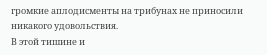громкие аплодисменты на трибунах не приносили никакого удовольствия.
В этой тишине и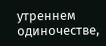утреннем одиночестве,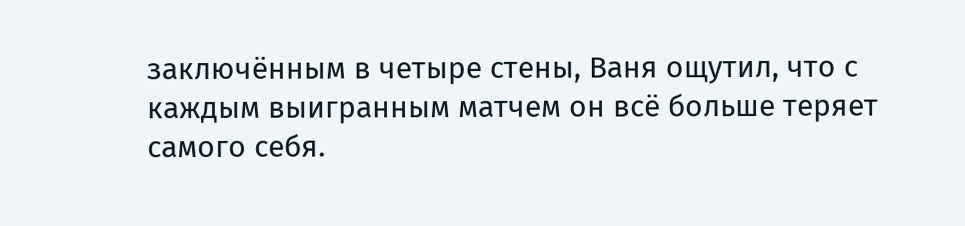заключённым в четыре стены, Ваня ощутил, что с каждым выигранным матчем он всё больше теряет самого себя.